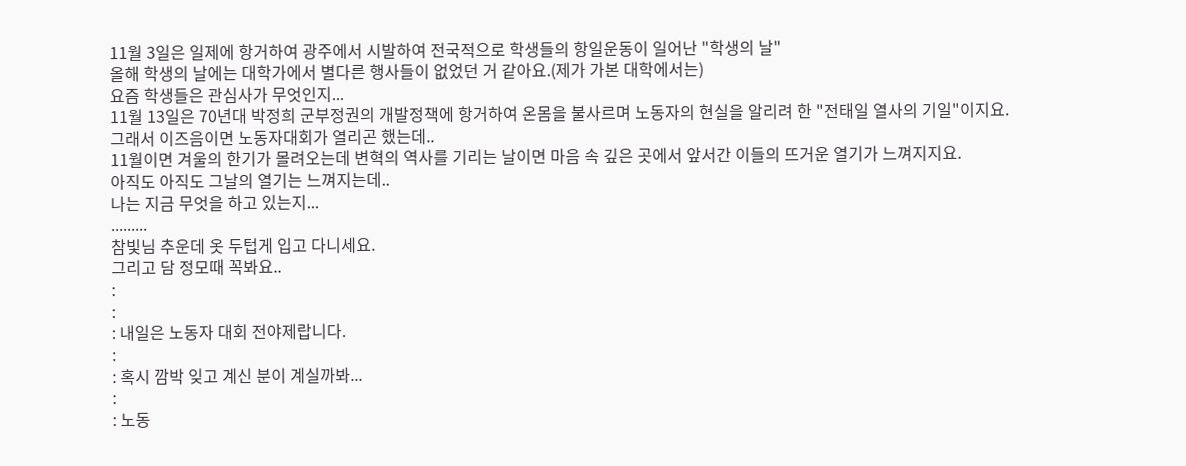11월 3일은 일제에 항거하여 광주에서 시발하여 전국적으로 학생들의 항일운동이 일어난 "학생의 날"
올해 학생의 날에는 대학가에서 별다른 행사들이 없었던 거 같아요.(제가 가본 대학에서는)
요즘 학생들은 관심사가 무엇인지...
11월 13일은 70년대 박정희 군부정권의 개발정책에 항거하여 온몸을 불사르며 노동자의 현실을 알리려 한 "전태일 열사의 기일"이지요.
그래서 이즈음이면 노동자대회가 열리곤 했는데..
11월이면 겨울의 한기가 몰려오는데 변혁의 역사를 기리는 날이면 마음 속 깊은 곳에서 앞서간 이들의 뜨거운 열기가 느껴지지요.
아직도 아직도 그날의 열기는 느껴지는데..
나는 지금 무엇을 하고 있는지...
.........
참빛님 추운데 옷 두텁게 입고 다니세요.
그리고 담 정모때 꼭봐요..
:
:
: 내일은 노동자 대회 전야제랍니다.
:
: 혹시 깜박 잊고 계신 분이 계실까봐...
:
: 노동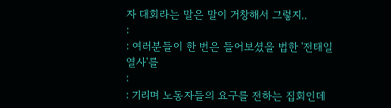자 대회라는 말은 말이 거창해서 그렇지..
:
: 여러분들이 한 번은 들어보셨을 법한 '전태일 열사'를
:
: 기리며 노동자들의 요구를 전하는 집회인데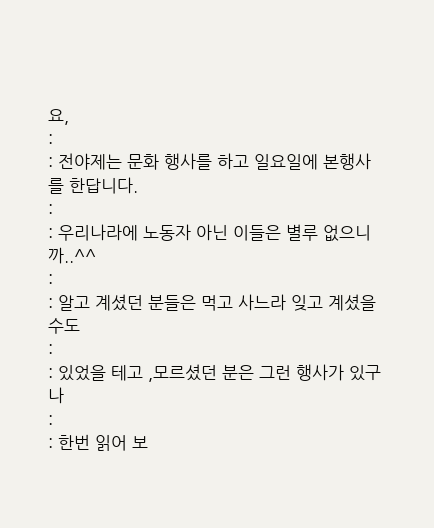요,
:
: 전야제는 문화 행사를 하고 일요일에 본행사를 한답니다.
:
: 우리나라에 노동자 아닌 이들은 별루 없으니까..^^
:
: 알고 계셨던 분들은 먹고 사느라 잊고 계셨을 수도
:
: 있었을 테고 ,모르셨던 분은 그런 행사가 있구나
:
: 한번 읽어 보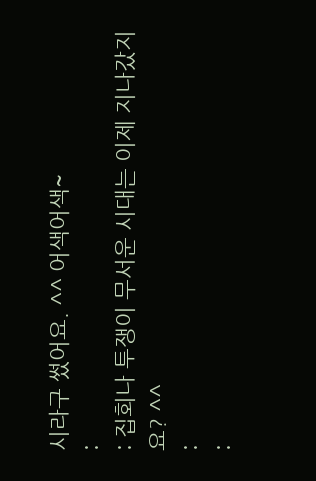시라구 썼어요. ^^ 어색어색~
:
: 집회나 투쟁이 무서운 시대는 이제 지나갔지요? ^^
:
: